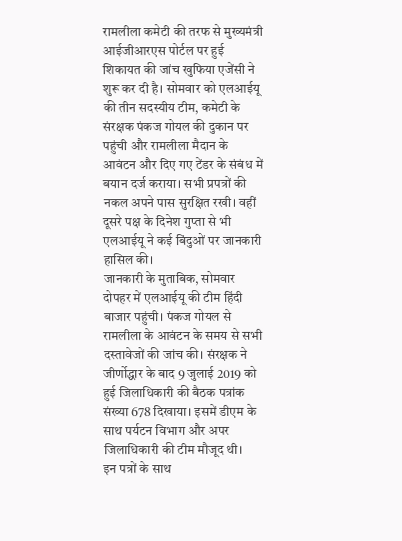रामलीला कमेटी की तरफ से मुख्यमंत्री आईजीआरएस पोर्टल पर हुई शिकायत की जांच खुफिया एजेंसी ने शुरू कर दी है। सोमवार को एलआईयू की तीन सदस्यीय टीम, कमेटी के संरक्षक पंकज गोयल की दुकान पर पहुंची और रामलीला मैदान के आवंटन और दिए गए टेंडर के संबंध में बयान दर्ज कराया। सभी प्रपत्रों की नकल अपने पास सुरक्षित रखी। वहीं दूसरे पक्ष के दिनेश गुप्ता से भी एलआईयू ने कई बिंदुओं पर जानकारी हासिल की।
जानकारी के मुताबिक, सोमवार दोपहर में एलआईयू की टीम हिंदी बाजार पहुंची। पंकज गोयल से रामलीला के आवंटन के समय से सभी दस्तावेजों की जांच की। संरक्षक ने जीर्णोद्धार के बाद 9 जुलाई 2019 को हुई जिलाधिकारी की बैठक पत्रांक संख्या 678 दिखाया। इसमें डीएम के साथ पर्यटन विभाग और अपर जिलाधिकारी की टीम मौजूद थी।
इन पत्रों के साथ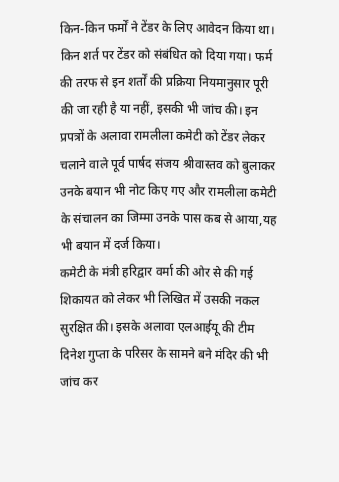किन-किन फर्मों ने टेंडर के लिए आवेदन किया था। किन शर्त पर टेंडर को संबंधित को दिया गया। फर्म की तरफ से इन शर्तों की प्रक्रिया नियमानुसार पूरी की जा रही है या नहीं, इसकी भी जांच की। इन प्रपत्रों के अलावा रामलीला कमेटी को टेंडर लेकर चलाने वाले पूर्व पार्षद संजय श्रीवास्तव को बुलाकर उनके बयान भी नोट किए गए और रामलीला कमेटी के संचालन का जिम्मा उनके पास कब से आया,यह भी बयान में दर्ज किया।
कमेटी के मंत्री हरिद्वार वर्मा की ओर से की गई शिकायत को लेकर भी लिखित में उसकी नकल सुरक्षित की। इसके अलावा एलआईयू की टीम दिनेश गुप्ता के परिसर के सामने बने मंदिर की भी जांच कर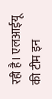रही है। एलआईयू की टीम इन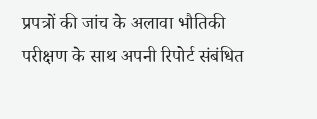प्रपत्रों की जांच के अलावा भौतिकी परीक्षण के साथ अपनी रिपोर्ट संबंधित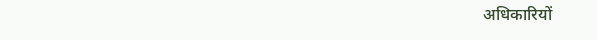अधिकारियों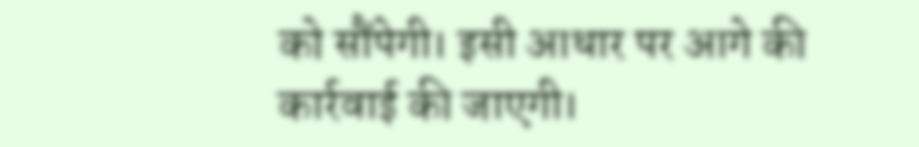को सौंपेगी। इसी आधार पर आगे की कार्रवाई की जाएगी।